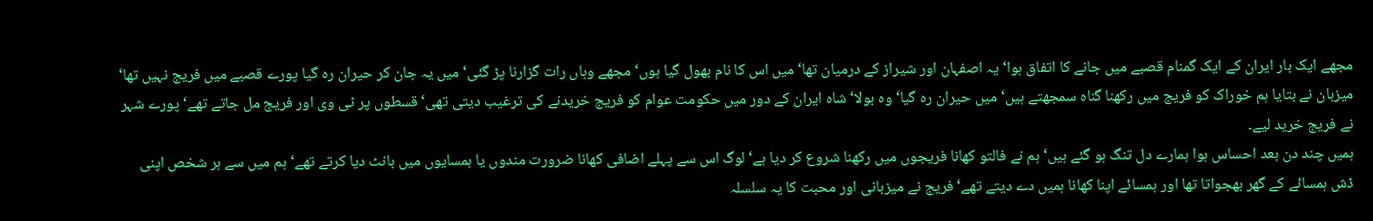مجھے ایک بار ایران کے ایک گمنام قصبے میں جانے کا اتفاق ہوا‘ یہ اصفہان اور شیراز کے درمیان تھا‘ میں اس کا نام بھول گیا ہوں‘ مجھے وہاں رات گزارنا پڑ گئی‘ میں یہ جان کر حیران رہ گیا پورے قصبے میں فریج نہیں تھا‘ میزبان نے بتایا ہم خوراک کو فریج میں رکھنا گناہ سمجھتے ہیں‘ میں حیران رہ گیا‘ وہ بولا‘ شاہ ایران کے دور میں حکومت عوام کو فریج خریدنے کی ترغیب دیتی تھی‘ قسطوں پر ٹی وی اور فریج مل جاتے تھے‘ پورے شہر نے فریج خرید لیے۔
ہمیں چند دن بعد احساس ہوا ہمارے دل تنگ ہو گئے ہیں‘ ہم نے فالتو کھانا فریجوں میں رکھنا شروع کر دیا ہے‘ لوگ اس سے پہلے اضافی کھانا ضرورت مندوں یا ہمسایوں میں بانٹ دیا کرتے تھے‘ ہم میں سے ہر شخص اپنی ڈش ہمسائے کے گھر بھجواتا تھا اور ہمسائے اپنا کھانا ہمیں دے دیتے تھے‘ فریج نے میزبانی اور محبت کا یہ سلسلہ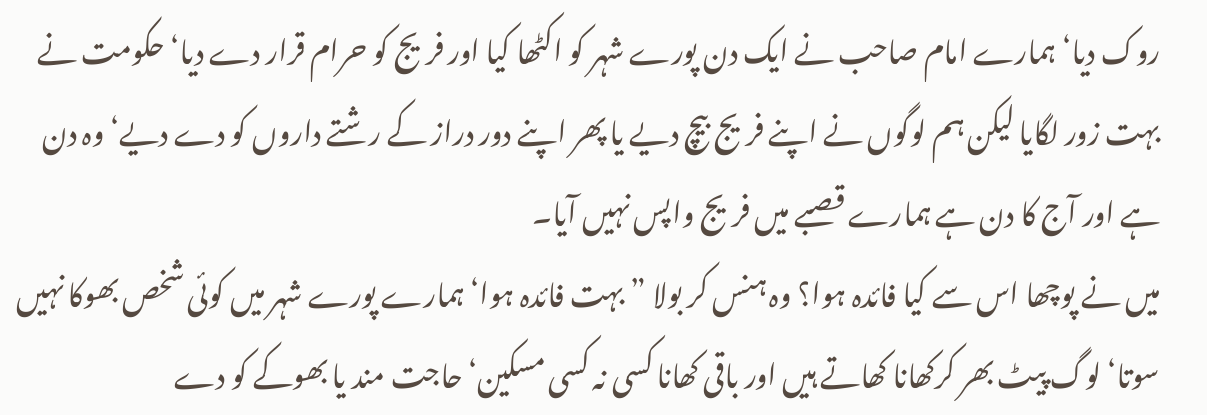روک دیا‘ ہمارے امام صاحب نے ایک دن پورے شہر کو اکٹھا کیا اور فریج کو حرام قرار دے دیا‘ حکومت نے بہت زور لگایا لیکن ہم لوگوں نے اپنے فریج بیچ دیے یا پھر اپنے دور دراز کے رشتے داروں کو دے دیے‘ وہ دن ہے اور آج کا دن ہے ہمارے قصبے میں فریج واپس نہیں آیا۔
میں نے پوچھا اس سے کیا فائدہ ہوا؟ وہ ہنس کر بولا ”بہت فائدہ ہوا‘ ہمارے پورے شہر میں کوئی شخص بھوکا نہیں سوتا‘ لوگ پیٹ بھر کرکھانا کھاتے ہیں اور باقی کھانا کسی نہ کسی مسکین‘ حاجت مند یا بھوکے کو دے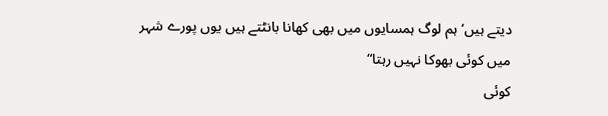دیتے ہیں‘ ہم لوگ ہمسایوں میں بھی کھانا بانٹتے ہیں یوں پورے شہر میں کوئی بھوکا نہیں رہتا“
کوئی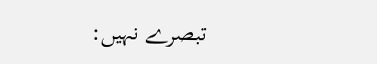تبصرے نہیں: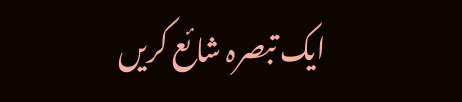ایک تبصرہ شائع کریں